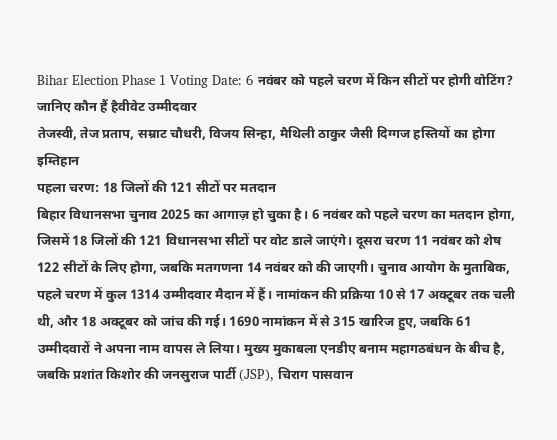Bihar Election Phase 1 Voting Date: 6 नवंबर को पहले चरण में किन सीटों पर होगी वोटिंग? जानिए कौन हैं हैवीवेट उम्मीदवार
तेजस्वी, तेज प्रताप, सम्राट चौधरी, विजय सिन्हा, मैथिली ठाकुर जैसी दिग्गज हस्तियों का होगा इम्तिहान
पहला चरण: 18 जिलों की 121 सीटों पर मतदान
बिहार विधानसभा चुनाव 2025 का आगाज़ हो चुका है। 6 नवंबर को पहले चरण का मतदान होगा, जिसमें 18 जिलों की 121 विधानसभा सीटों पर वोट डाले जाएंगे। दूसरा चरण 11 नवंबर को शेष 122 सीटों के लिए होगा, जबकि मतगणना 14 नवंबर को की जाएगी। चुनाव आयोग के मुताबिक, पहले चरण में कुल 1314 उम्मीदवार मैदान में हैं। नामांकन की प्रक्रिया 10 से 17 अक्टूबर तक चली थी, और 18 अक्टूबर को जांच की गई। 1690 नामांकन में से 315 खारिज हुए, जबकि 61 उम्मीदवारों ने अपना नाम वापस ले लिया। मुख्य मुकाबला एनडीए बनाम महागठबंधन के बीच है, जबकि प्रशांत किशोर की जनसुराज पार्टी (JSP), चिराग पासवान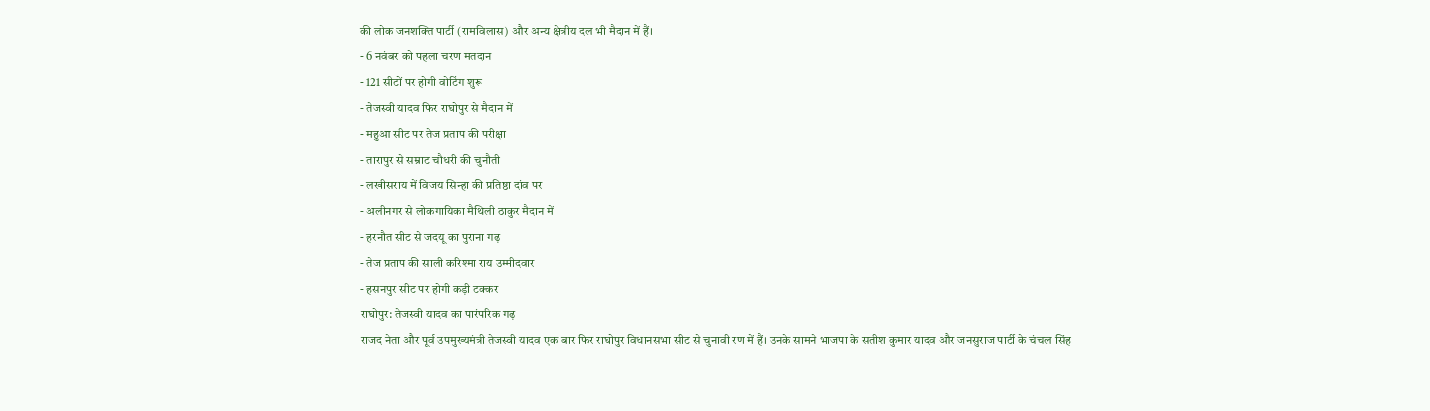की लोक जनशक्ति पार्टी (रामविलास) और अन्य क्षेत्रीय दल भी मैदान में हैं।
- 6 नवंबर को पहला चरण मतदान
- 121 सीटों पर होगी वोटिंग शुरू
- तेजस्वी यादव फिर राघोपुर से मैदान में
- महुआ सीट पर तेज प्रताप की परीक्षा
- तारापुर से सम्राट चौधरी की चुनौती
- लखीसराय में विजय सिन्हा की प्रतिष्ठा दांव पर
- अलीनगर से लोकगायिका मैथिली ठाकुर मैदान में
- हरनौत सीट से जदयू का पुराना गढ़
- तेज प्रताप की साली करिश्मा राय उम्मीदवार
- हसनपुर सीट पर होगी कड़ी टक्कर
राघोपुर: तेजस्वी यादव का पारंपरिक गढ़
राजद नेता और पूर्व उपमुख्यमंत्री तेजस्वी यादव एक बार फिर राघोपुर विधानसभा सीट से चुनावी रण में हैं। उनके सामने भाजपा के सतीश कुमार यादव और जनसुराज पार्टी के चंचल सिंह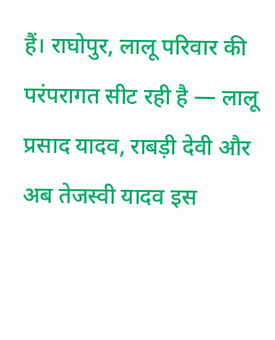हैं। राघोपुर, लालू परिवार की परंपरागत सीट रही है — लालू प्रसाद यादव, राबड़ी देवी और अब तेजस्वी यादव इस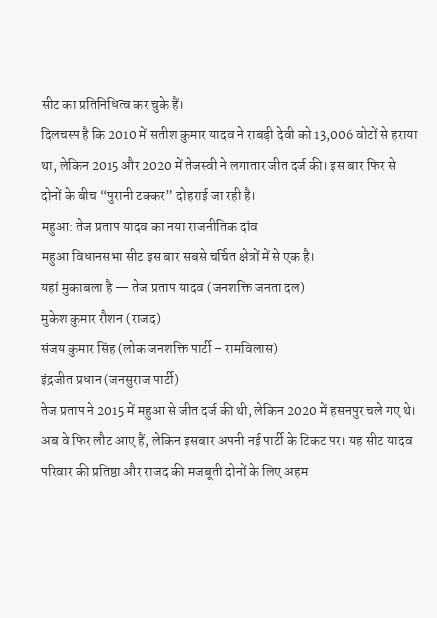सीट का प्रतिनिधित्व कर चुके हैं।
दिलचस्प है कि 2010 में सतीश कुमार यादव ने राबड़ी देवी को 13,006 वोटों से हराया था, लेकिन 2015 और 2020 में तेजस्वी ने लगातार जीत दर्ज की। इस बार फिर से दोनों के बीच “पुरानी टक्कर” दोहराई जा रही है।
महुआ: तेज प्रताप यादव का नया राजनीतिक दांव
महुआ विधानसभा सीट इस बार सबसे चर्चित क्षेत्रों में से एक है।
यहां मुकाबला है — तेज प्रताप यादव (जनशक्ति जनता दल)
मुकेश कुमार रौशन (राजद)
संजय कुमार सिंह (लोक जनशक्ति पार्टी – रामविलास)
इंद्रजीत प्रधान (जनसुराज पार्टी)
तेज प्रताप ने 2015 में महुआ से जीत दर्ज की थी, लेकिन 2020 में हसनपुर चले गए थे। अब वे फिर लौट आए हैं, लेकिन इसबार अपनी नई पार्टी के टिकट पर। यह सीट यादव परिवार की प्रतिष्ठा और राजद की मजबूती दोनों के लिए अहम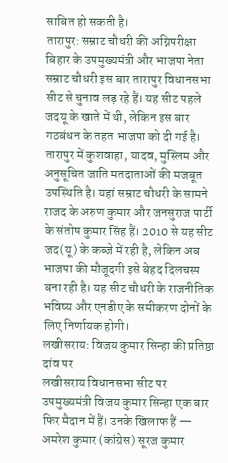साबित हो सकती है।
तारापुर: सम्राट चौधरी की अग्निपरीक्षा
बिहार के उपमुख्यमंत्री और भाजपा नेता सम्राट चौधरी इस बार तारापुर विधानसभा सीट से चुनाव लड़ रहे हैं। यह सीट पहले जदयू के खाते में थी, लेकिन इस बार गठबंधन के तहत भाजपा को दी गई है। तारापुर में कुशवाहा, यादव, मुस्लिम और अनुसूचित जाति मतदाताओं की मजबूत उपस्थिति है। यहां सम्राट चौधरी के सामने राजद के अरुण कुमार और जनसुराज पार्टी के संतोष कुमार सिंह हैं। 2010 से यह सीट जद(यू) के कब्जे में रही है, लेकिन अब भाजपा की मौजूदगी इसे बेहद दिलचस्प बना रही है। यह सीट चौधरी के राजनीतिक भविष्य और एनडीए के समीकरण दोनों के लिए निर्णायक होगी।
लखीसराय: विजय कुमार सिन्हा की प्रतिष्ठा दांव पर
लखीसराय विधानसभा सीट पर उपमुख्यमंत्री विजय कुमार सिन्हा एक बार फिर मैदान में हैं। उनके खिलाफ हैं — अमरेश कुमार (कांग्रेस) सूरज कुमार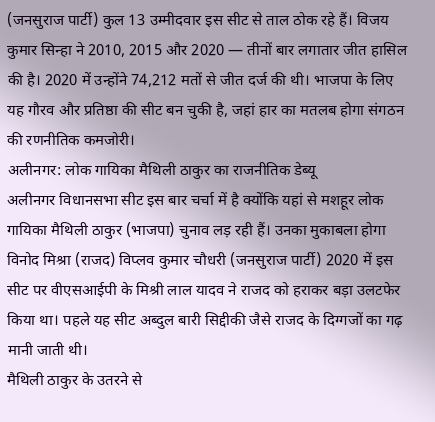(जनसुराज पार्टी) कुल 13 उम्मीदवार इस सीट से ताल ठोक रहे हैं। विजय कुमार सिन्हा ने 2010, 2015 और 2020 — तीनों बार लगातार जीत हासिल की है। 2020 में उन्होंने 74,212 मतों से जीत दर्ज की थी। भाजपा के लिए यह गौरव और प्रतिष्ठा की सीट बन चुकी है, जहां हार का मतलब होगा संगठन की रणनीतिक कमजोरी।
अलीनगर: लोक गायिका मैथिली ठाकुर का राजनीतिक डेब्यू
अलीनगर विधानसभा सीट इस बार चर्चा में है क्योंकि यहां से मशहूर लोक गायिका मैथिली ठाकुर (भाजपा) चुनाव लड़ रही हैं। उनका मुकाबला होगा विनोद मिश्रा (राजद) विप्लव कुमार चौधरी (जनसुराज पार्टी) 2020 में इस सीट पर वीएसआईपी के मिश्री लाल यादव ने राजद को हराकर बड़ा उलटफेर किया था। पहले यह सीट अब्दुल बारी सिद्दीकी जैसे राजद के दिग्गजों का गढ़ मानी जाती थी।
मैथिली ठाकुर के उतरने से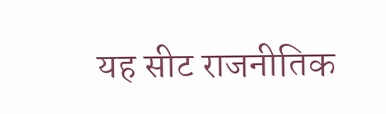यह सीट राजनीतिक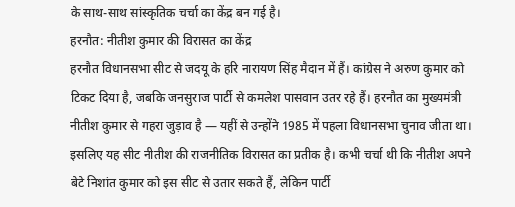के साथ-साथ सांस्कृतिक चर्चा का केंद्र बन गई है।
हरनौत: नीतीश कुमार की विरासत का केंद्र
हरनौत विधानसभा सीट से जदयू के हरि नारायण सिंह मैदान में हैं। कांग्रेस ने अरुण कुमार को टिकट दिया है, जबकि जनसुराज पार्टी से कमलेश पासवान उतर रहे हैं। हरनौत का मुख्यमंत्री नीतीश कुमार से गहरा जुड़ाव है — यहीं से उन्होंने 1985 में पहला विधानसभा चुनाव जीता था। इसलिए यह सीट नीतीश की राजनीतिक विरासत का प्रतीक है। कभी चर्चा थी कि नीतीश अपने बेटे निशांत कुमार को इस सीट से उतार सकते हैं, लेकिन पार्टी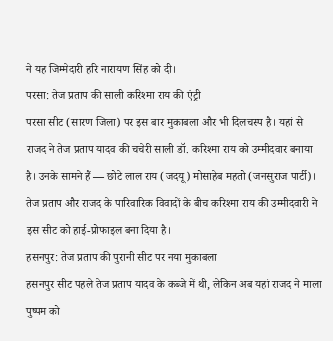ने यह जिम्मेदारी हरि नारायण सिंह को दी।
परसा: तेज प्रताप की साली करिश्मा राय की एंट्री
परसा सीट (सारण जिला) पर इस बार मुकाबला और भी दिलचस्प है। यहां से राजद ने तेज प्रताप यादव की चचेरी साली डॉ. करिश्मा राय को उम्मीदवार बनाया है। उनके सामने हैं — छोटे लाल राय (जदयू) मोसाहेब महतो (जनसुराज पार्टी)। तेज प्रताप और राजद के पारिवारिक विवादों के बीच करिश्मा राय की उम्मीदवारी ने इस सीट को हाई-प्रोफाइल बना दिया है।
हसनपुर: तेज प्रताप की पुरानी सीट पर नया मुकाबला
हसनपुर सीट पहले तेज प्रताप यादव के कब्जे में थी, लेकिन अब यहां राजद ने माला पुष्पम को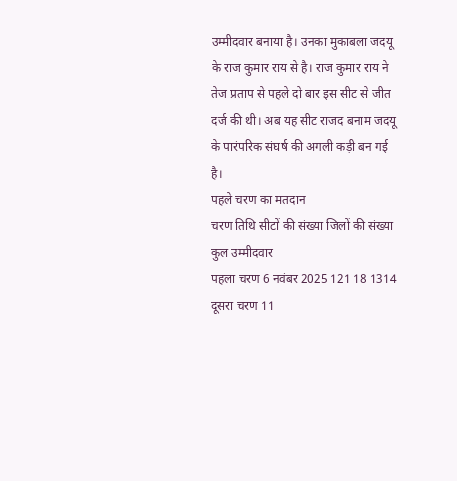उम्मीदवार बनाया है। उनका मुकाबला जदयू के राज कुमार राय से है। राज कुमार राय ने तेज प्रताप से पहले दो बार इस सीट से जीत दर्ज की थी। अब यह सीट राजद बनाम जदयू के पारंपरिक संघर्ष की अगली कड़ी बन गई है।
पहले चरण का मतदान
चरण तिथि सीटों की संख्या जिलों की संख्या कुल उम्मीदवार
पहला चरण 6 नवंबर 2025 121 18 1314
दूसरा चरण 11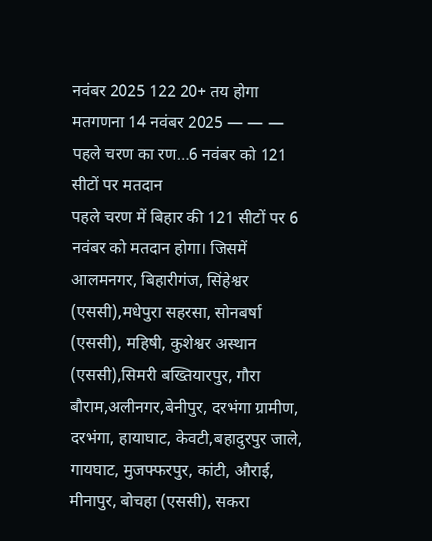नवंबर 2025 122 20+ तय होगा
मतगणना 14 नवंबर 2025 — — —
पहले चरण का रण…6 नवंबर को 121 सीटों पर मतदान
पहले चरण में बिहार की 121 सीटों पर 6 नवंबर को मतदान होगा। जिसमें
आलमनगर, बिहारीगंज, सिंहेश्वर (एससी),मधेपुरा सहरसा, सोनबर्षा (एससी), महिषी, कुशेश्वर अस्थान (एससी),सिमरी बख्तियारपुर, गौरा बौराम,अलीनगर,बेनीपुर, दरभंगा ग्रामीण, दरभंगा, हायाघाट, केवटी,बहादुरपुर जाले, गायघाट, मुजफ्फरपुर, कांटी, औराई, मीनापुर, बोचहा (एससी), सकरा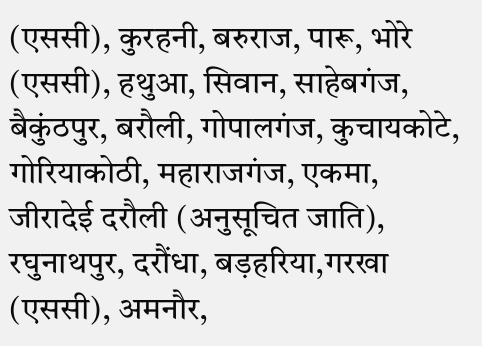(एससी), कुरहनी, बरुराज, पारू, भोरे (एससी), हथुआ, सिवान, साहेबगंज, बैकुंठपुर, बरौली, गोपालगंज, कुचायकोटे, गोरियाकोठी, महाराजगंज, एकमा, जीरादेई दरौली (अनुसूचित जाति), रघुनाथपुर, दरौंधा, बड़हरिया,गरखा (एससी), अमनौर,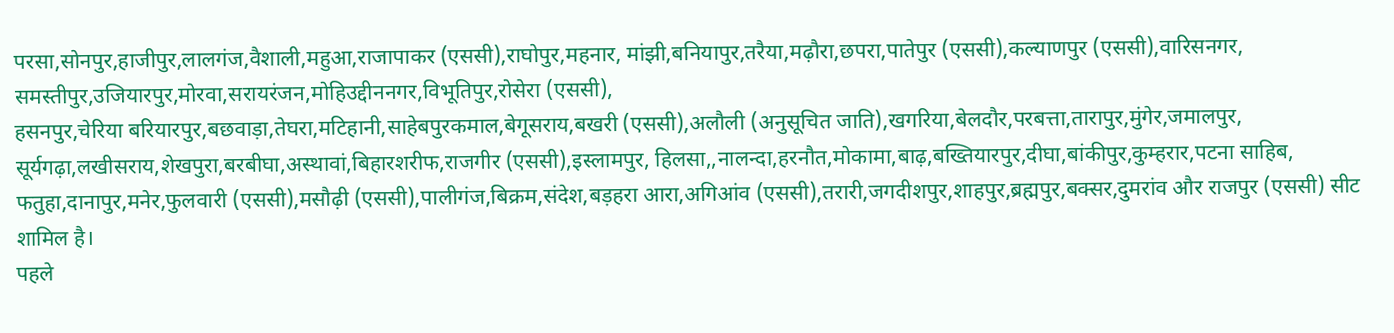परसा,सोनपुर,हाजीपुर,लालगंज,वैशाली,महुआ,राजापाकर (एससी),राघोपुर,महनार, मांझी,बनियापुर,तरैया,मढ़ौरा,छपरा,पातेपुर (एससी),कल्याणपुर (एससी),वारिसनगर, समस्तीपुर,उजियारपुर,मोरवा,सरायरंजन,मोहिउद्दीननगर,विभूतिपुर,रोसेरा (एससी),
हसनपुर,चेरिया बरियारपुर,बछवाड़ा,तेघरा,मटिहानी,साहेबपुरकमाल,बेगूसराय,बखरी (एससी),अलौली (अनुसूचित जाति),खगरिया,बेलदौर,परबत्ता,तारापुर,मुंगेर,जमालपुर, सूर्यगढ़ा,लखीसराय,शेखपुरा,बरबीघा,अस्थावां,बिहारशरीफ,राजगीर (एससी),इस्लामपुर, हिलसा,,नालन्दा,हरनौत,मोकामा,बाढ़,बख्तियारपुर,दीघा,बांकीपुर,कुम्हरार,पटना साहिब,
फतुहा,दानापुर,मनेर,फुलवारी (एससी),मसौढ़ी (एससी),पालीगंज,बिक्रम,संदेश,बड़हरा आरा,अगिआंव (एससी),तरारी,जगदीशपुर,शाहपुर,ब्रह्मपुर,बक्सर,दुमरांव और राजपुर (एससी) सीट शामिल है।
पहले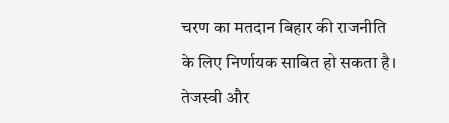चरण का मतदान बिहार की राजनीति के लिए निर्णायक साबित हो सकता है। तेजस्वी और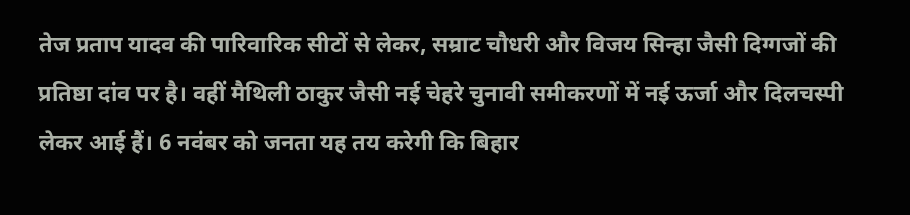तेज प्रताप यादव की पारिवारिक सीटों से लेकर, सम्राट चौधरी और विजय सिन्हा जैसी दिग्गजों की प्रतिष्ठा दांव पर है। वहीं मैथिली ठाकुर जैसी नई चेहरे चुनावी समीकरणों में नई ऊर्जा और दिलचस्पी लेकर आई हैं। 6 नवंबर को जनता यह तय करेगी कि बिहार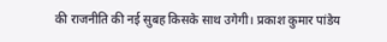की राजनीति की नई सुबह किसके साथ उगेगी। प्रकाश कुमार पांडेय